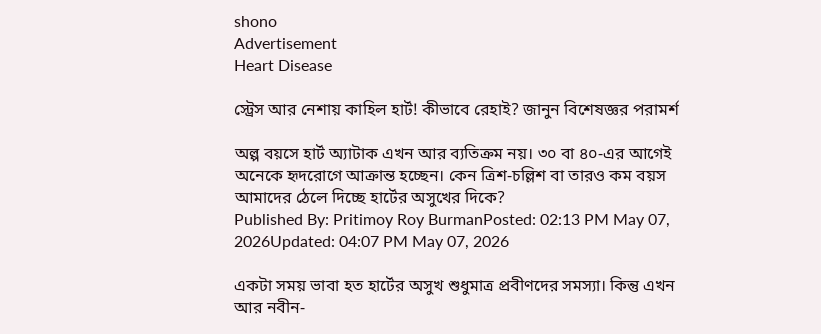shono
Advertisement
Heart Disease

স্ট্রেস আর নেশায় কাহিল হার্ট! কীভাবে রেহাই? জানুন বিশেষজ্ঞর পরামর্শ

অল্প বয়সে হার্ট অ্যাটাক এখন আর ব্যতিক্রম নয়। ৩০ বা ৪০-এর আগেই অনেকে হৃদরোগে আক্রান্ত হচ্ছেন। কেন ত্রিশ-চল্লিশ বা তারও কম বয়স আমাদের ঠেলে দিচ্ছে হার্টের অসুখের দিকে?
Published By: Pritimoy Roy BurmanPosted: 02:13 PM May 07, 2026Updated: 04:07 PM May 07, 2026

একটা সময় ভাবা হত হার্টের অসুখ শুধুমাত্র প্রবীণদের সমস্যা। কিন্তু এখন আর নবীন-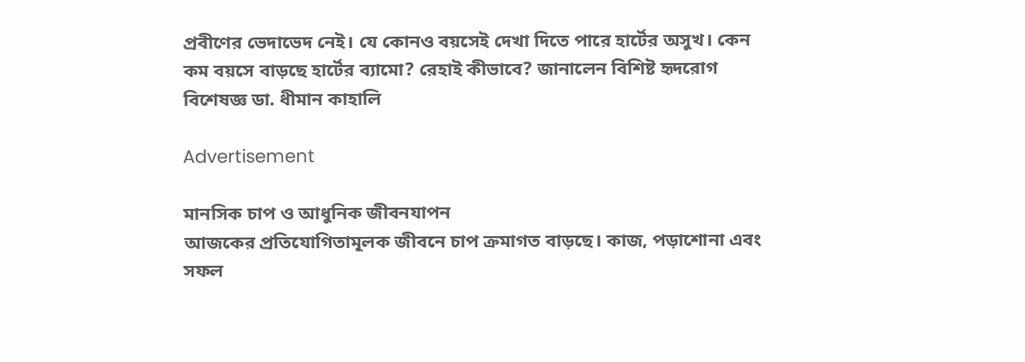প্রবীণের ভেদাভেদ নেই। যে কোনও বয়সেই দেখা দিতে পারে হার্টের অসুখ। কেন কম বয়সে বাড়ছে হার্টের ব্যামো? রেহাই কীভাবে? জানালেন বিশিষ্ট হৃদরোগ বিশেষজ্ঞ ডা. ধীমান কাহালি

Advertisement

মানসিক চাপ ও আধুনিক জীবনযাপন
আজকের প্রতিযোগিতামূলক জীবনে চাপ ক্রমাগত বাড়ছে। কাজ, পড়াশোনা এবং সফল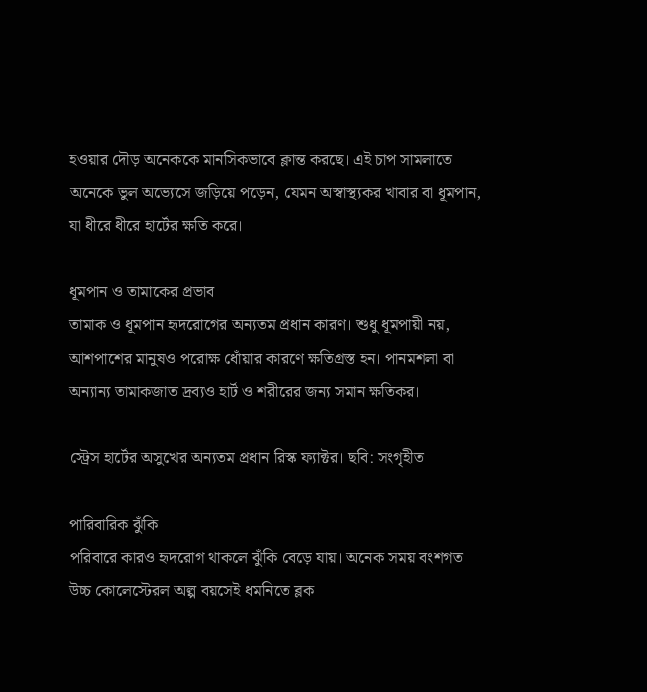হওয়ার দৌড় অনেককে মানসিকভাবে ক্লান্ত করছে। এই চাপ সামলাতে অনেকে ভুল অভ্যেসে জড়িয়ে পড়েন, যেমন অস্বাস্থ্যকর খাবার বা ধূমপান, যা ধীরে ধীরে হার্টের ক্ষতি করে।

ধূমপান ও তামাকের প্রভাব
তামাক ও ধূমপান হৃদরোগের অন্যতম প্রধান কারণ। শুধু ধূমপায়ী নয়, আশপাশের মানুষও পরোক্ষ ধোঁয়ার কারণে ক্ষতিগ্রস্ত হন। পানমশলা বা অন্যান্য তামাকজাত দ্রব্যও হার্ট ও শরীরের জন্য সমান ক্ষতিকর।

স্ট্রেস হার্টের অসুখের অন্যতম প্রধান রিস্ক ফ্যাক্টর। ছবি: সংগৃহীত

পারিবারিক ঝুঁকি
পরিবারে কারও হৃদরোগ থাকলে ঝুঁকি বেড়ে যায়। অনেক সময় বংশগত উচ্চ কোলেস্টেরল অল্প বয়সেই ধমনিতে ব্লক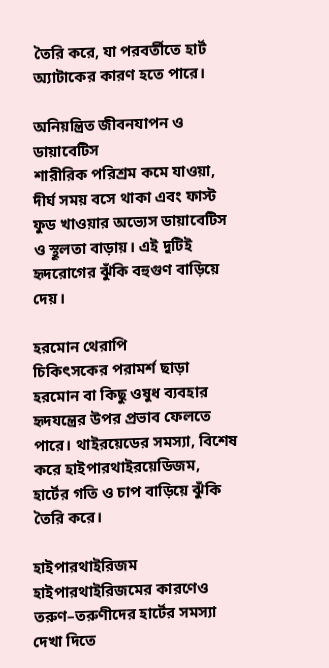তৈরি করে, যা পরবর্তীতে হার্ট অ্যাটাকের কারণ হতে পারে।

অনিয়ন্ত্রিত জীবনযাপন ও ডায়াবেটিস
শারীরিক পরিশ্রম কমে যাওয়া, দীর্ঘ সময় বসে থাকা এবং ফাস্ট ফুড খাওয়ার অভ্যেস ডায়াবেটিস ও স্থূলতা বাড়ায়। এই দুটিই হৃদরোগের ঝুঁকি বহুগুণ বাড়িয়ে দেয়।

হরমোন থেরাপি
চিকিৎসকের পরামর্শ ছাড়া হরমোন বা কিছু ওষুধ ব্যবহার হৃদযন্ত্রের উপর প্রভাব ফেলতে পারে। থাইরয়েডের সমস্যা, বিশেষ করে হাইপারথাইরয়েডিজম, হার্টের গতি ও চাপ বাড়িয়ে ঝুঁকি তৈরি করে।

হাইপারথাইরিজম
হাইপারথাইরিজমের কারণেও তরুণ–তরুণীদের হার্টের সমস্যা দেখা দিতে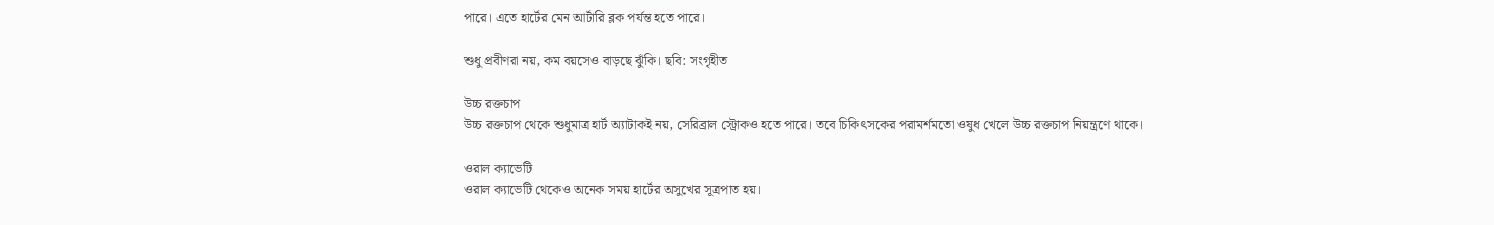পারে। এতে হার্টের মেন আর্টারি ব্লক পর্যন্ত হতে পারে।

শুধু প্রবীণরা নয়, কম বয়সেও বাড়ছে ঝুঁকি। ছবি: সংগৃহীত

উচ্চ রক্তচাপ
উচ্চ রক্তচাপ থেকে শুধুমাত্র হার্ট অ্যাটাকই নয়, সেরিব্রাল স্ট্রোকও হতে পারে। তবে চিকিৎসকের পরামর্শমতো ওষুধ খেলে উচ্চ রক্তচাপ নিয়ন্ত্রণে থাকে।

ওরাল ক্যাভেটি
ওরাল ক্যাভেটি থেকেও অনেক সময় হার্টের অসুখের সূত্রপাত হয়।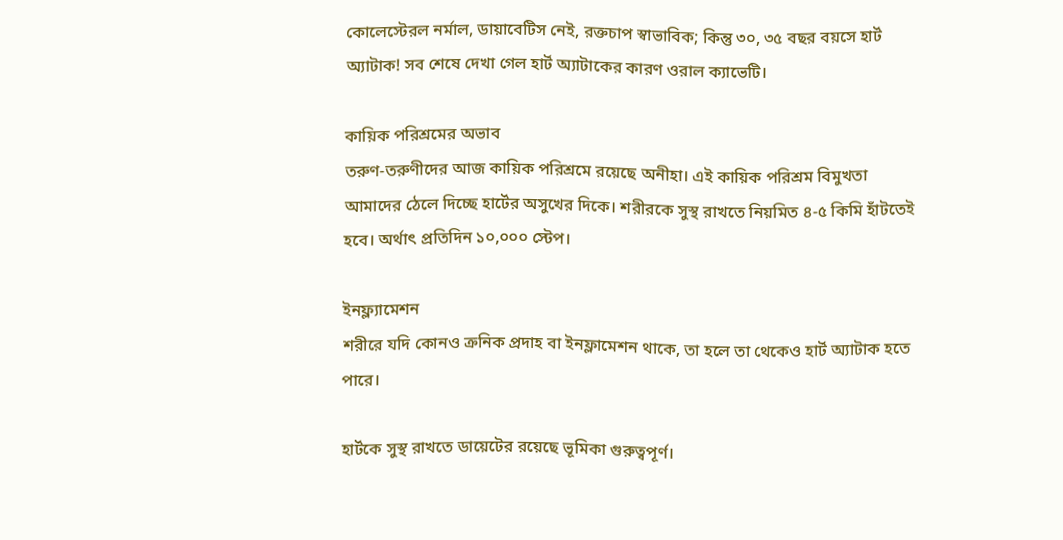কোলেস্টেরল নর্মাল, ডায়াবেটিস নেই, রক্তচাপ স্বাভাবিক; কিন্তু ৩০, ৩৫ বছর বয়সে হার্ট অ্যাটাক! সব শেষে দেখা গেল হার্ট অ্যাটাকের কারণ ওরাল ক্যাভেটি।‌

কায়িক পরিশ্রমের অভাব
তরুণ-তরুণীদের আজ কায়িক পরিশ্রমে রয়েছে অনীহা। এই কায়িক পরিশ্রম বিমুখতা আমাদের ঠেলে দিচ্ছে হার্টের অসুখের দিকে। শরীরকে সুস্থ রাখতে নিয়মিত ৪-৫ কিমি হাঁটতেই হবে। অর্থাৎ প্রতিদিন ১০,০০০ স্টেপ।

ইনফ্ল্যামেশন
শরীরে যদি কোনও ক্রনিক প্রদাহ বা ইনফ্লামেশন থাকে, তা হলে তা থেকেও হার্ট অ্যাটাক হতে পারে।

হার্টকে সুস্থ রাখতে ডায়েটের রয়েছে ভূমিকা গুরুত্বপূর্ণ।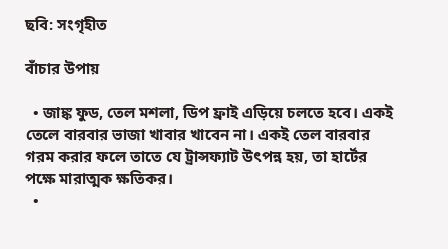ছবি: সংগৃহীত

বাঁচার উপায়

  • জাঙ্ক ফুড, তেল মশলা, ডিপ ফ্রাই এড়িয়ে চলতে হবে। একই তেলে বারবার ভাজা খাবার খাবেন না। একই তেল বারবার গরম করার ফলে তাতে যে ট্রান্সফ্যাট উৎপন্ন হয়, তা হার্টের পক্ষে মারাত্মক ক্ষতিকর।
  •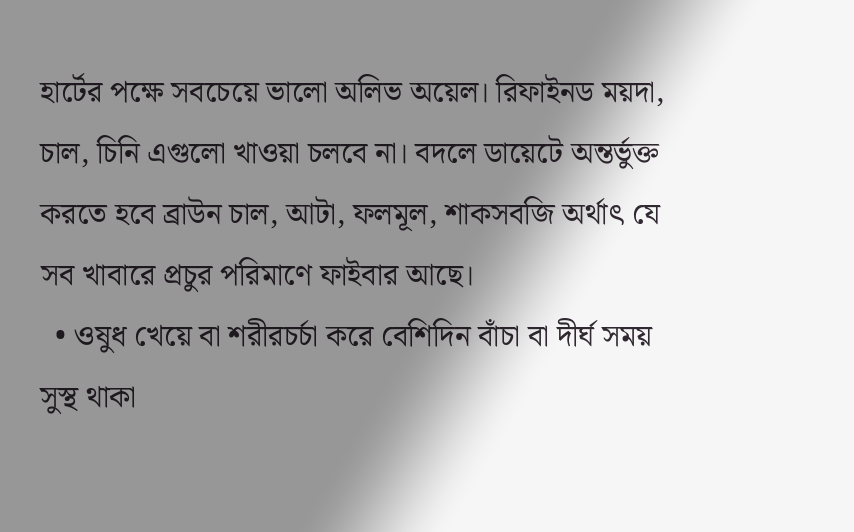হার্টের পক্ষে সবচেয়ে ভালো অলিভ অয়েল। রিফাইনড ময়দা, চাল, চিনি এগুলো খাওয়া চলবে না। বদলে ডায়েটে অন্তর্ভুক্ত করতে হবে ব্রাউন চাল, আটা, ফলমূল, শাকসবজি অর্থাৎ যে সব খাবারে প্রচুর পরিমাণে ফাইবার আছে।
  • ওষুধ খেয়ে বা শরীরচর্চা করে বেশিদিন বাঁচা বা দীর্ঘ সময় সুস্থ থাকা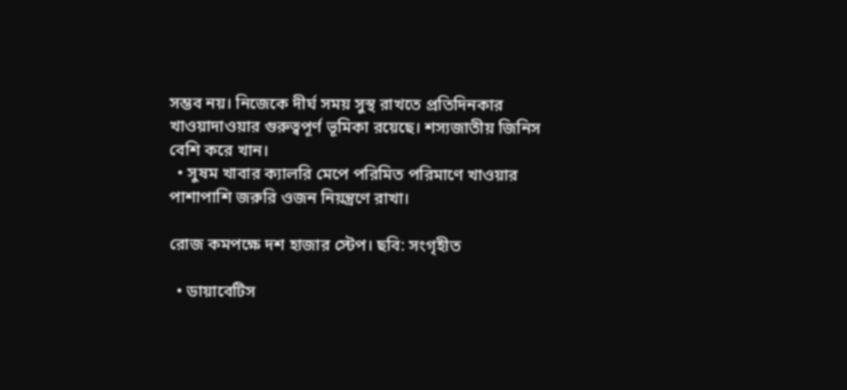সম্ভব নয়। নিজেকে দীর্ঘ সময় সুস্থ রাখতে প্রতিদিনকার খাওয়াদাওয়ার গুরুত্বপূর্ণ ভূমিকা রয়েছে। শস্যজাতীয় জিনিস বেশি করে খান।
  • সুষম খাবার ক্যালরি মেপে পরিমিত পরিমাণে খাওয়ার পাশাপাশি জরুরি ওজন নিয়ন্ত্রণে রাখা।

রোজ কমপক্ষে দশ হাজার স্টেপ। ছবি: সংগৃহীত

  • ডায়াবেটিস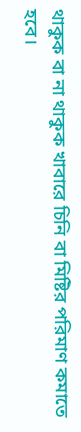থাকুক বা না থাকুক খাবারে চিনি বা মিষ্টির পরিমাণ কমাতে হবে।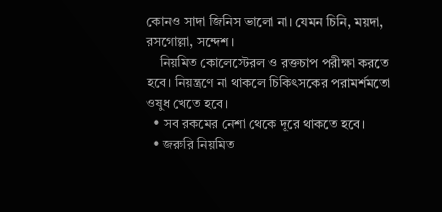কোনও সাদা জিনিস ভালো না। যেমন চিনি, ময়দা, রসগোল্লা, সন্দেশ।
    নিয়মিত কোলেস্টেরল ও রক্তচাপ পরীক্ষা করতে হবে। নিয়ন্ত্রণে না থাকলে চিকিৎসকের পরামর্শমতো ওষুধ খেতে হবে।
  • সব রকমের নেশা থেকে দূরে থাকতে হবে।
  • জরুরি নিয়মিত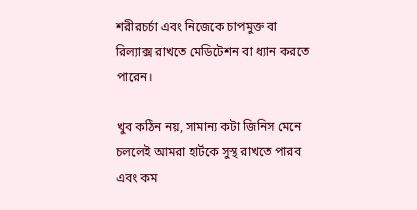শরীরচর্চা এবং নিজেকে চাপমুক্ত বা রিল্যাক্স রাখতে মেডিটেশন বা ধ্যান করতে পারেন।

খুব কঠিন নয়, সামান্য কটা জিনিস মেনে চললেই আমরা হার্টকে সুস্থ রাখতে পারব এবং কম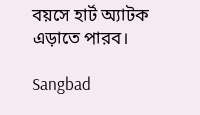বয়সে হার্ট অ্যাটক এড়াতে পারব।‌

Sangbad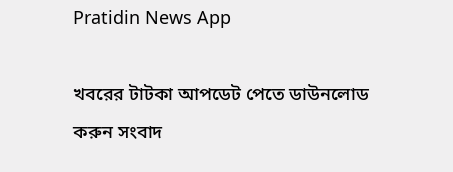Pratidin News App

খবরের টাটকা আপডেট পেতে ডাউনলোড করুন সংবাদ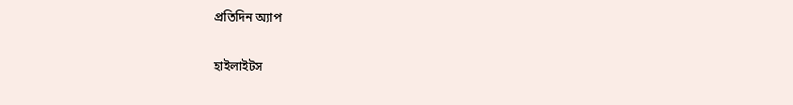প্রতিদিন অ্যাপ

হাইলাইটস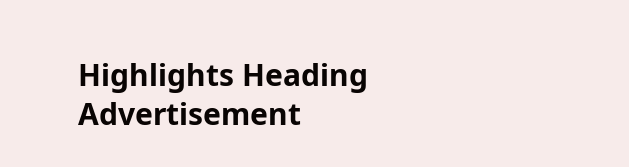Highlights Heading
Advertisement